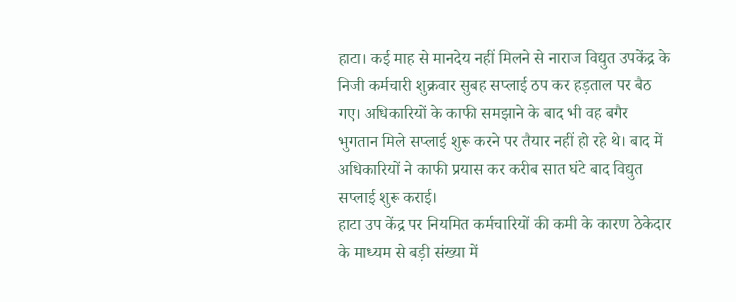हाटा। कई माह से मानदेय नहीं मिलने से नाराज विद्युत उपकेंद्र के निजी कर्मचारी शुक्रवार सुबह सप्लाई ठप कर हड़ताल पर बैठ गए। अधिकारियों के काफी समझाने के बाद भी वह बगैर भुगतान मिले सप्लाई शुरू करने पर तैयार नहीं हो रहे थे। बाद में अधिकारियों ने काफी प्रयास कर करीब सात घंटे बाद विद्युत सप्लाई शुरू कराई।
हाटा उप केंद्र पर नियमित कर्मचारियों की कमी के कारण ठेकेदार के माध्यम से बड़ी संख्या में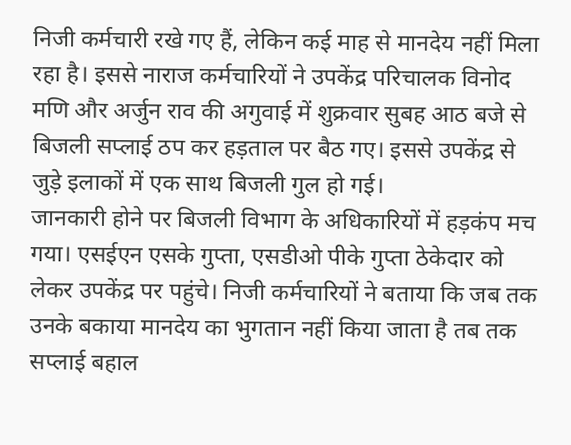निजी कर्मचारी रखे गए हैं, लेकिन कई माह से मानदेय नहीं मिला रहा है। इससे नाराज कर्मचारियों ने उपकेंद्र परिचालक विनोद मणि और अर्जुन राव की अगुवाई में शुक्रवार सुबह आठ बजे से बिजली सप्लाई ठप कर हड़ताल पर बैठ गए। इससे उपकेंद्र से जुड़े इलाकों में एक साथ बिजली गुल हो गई।
जानकारी होने पर बिजली विभाग के अधिकारियों में हड़कंप मच गया। एसईएन एसके गुप्ता, एसडीओ पीके गुप्ता ठेकेदार को लेकर उपकेंद्र पर पहुंचे। निजी कर्मचारियों ने बताया कि जब तक उनके बकाया मानदेय का भुगतान नहीं किया जाता है तब तक सप्लाई बहाल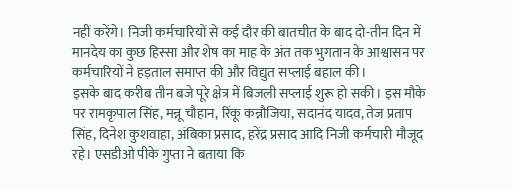नहीं करेंगे। निजी कर्मचारियों से कई दौर की बातचीत के बाद दो-तीन दिन में मानदेय का कुछ हिस्सा और शेष का माह के अंत तक भुगतान के आश्वासन पर कर्मचारियों ने हड़ताल समाप्त की और विद्युत सप्लाई बहाल की।
इसके बाद करीब तीन बजे पूरे क्षेत्र में बिजली सप्लाई शुरू हो सकी। इस मौके पर रामकृपाल सिंह, मन्नू चौहान, रिंकू कन्नौजिया, सदानंद यादव, तेज प्रताप सिंह, दिनेश कुशवाहा, अंबिका प्रसाद, हरेंद्र प्रसाद आदि निजी कर्मचारी मौजूद रहे। एसडीओ पीके गुप्ता ने बताया कि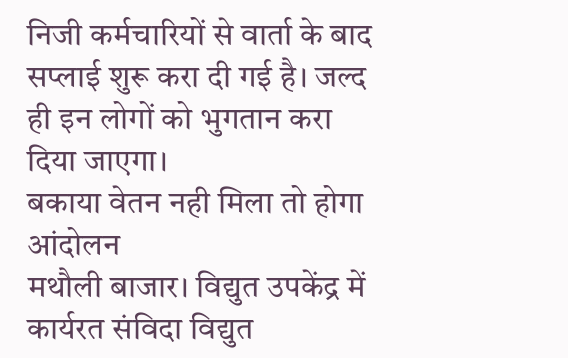निजी कर्मचारियों से वार्ता के बाद सप्लाई शुरू करा दी गई है। जल्द ही इन लोगों को भुगतान करा दिया जाएगा।
बकाया वेतन नही मिला तो होगा आंदोलन
मथौली बाजार। विद्युत उपकेंद्र में कार्यरत संविदा विद्युत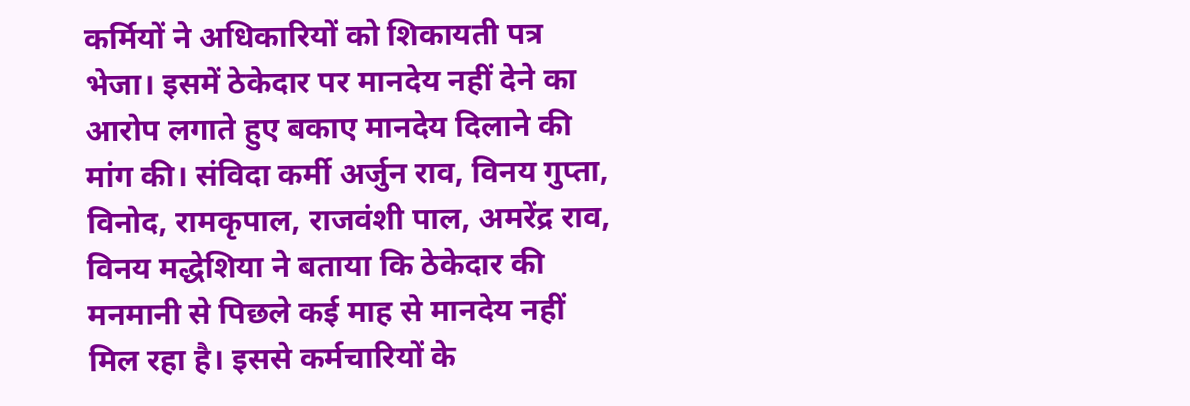कर्मियों ने अधिकारियों को शिकायती पत्र भेजा। इसमें ठेकेदार पर मानदेय नहीं देने का आरोप लगाते हुए बकाए मानदेय दिलाने की मांग की। संविदा कर्मी अर्जुन राव, विनय गुप्ता, विनोद, रामकृपाल, राजवंशी पाल, अमरेंद्र राव, विनय मद्धेशिया ने बताया कि ठेकेदार की मनमानी से पिछले कई माह से मानदेय नहीं मिल रहा है। इससे कर्मचारियों के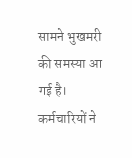सामने भुखमरी की समस्या आ गई है। कर्मचारियों ने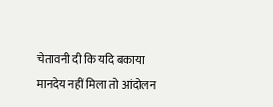चेतावनी दी कि यदि बकाया मानदेय नहीं मिला तो आंदोलन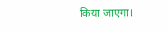किया जाएगा।